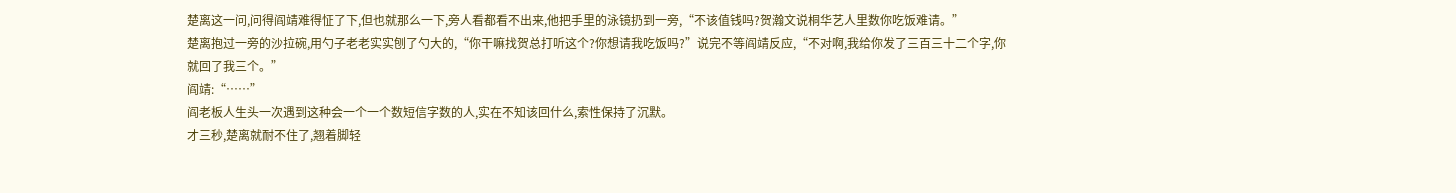楚离这一问,问得阎靖难得怔了下,但也就那么一下,旁人看都看不出来,他把手里的泳镜扔到一旁,“不该值钱吗?贺瀚文说桐华艺人里数你吃饭难请。”
楚离抱过一旁的沙拉碗,用勺子老老实实刨了勺大的,“你干嘛找贺总打听这个?你想请我吃饭吗?”说完不等阎靖反应,“不对啊,我给你发了三百三十二个字,你就回了我三个。”
阎靖:“……”
阎老板人生头一次遇到这种会一个一个数短信字数的人,实在不知该回什么,索性保持了沉默。
才三秒,楚离就耐不住了,翘着脚轻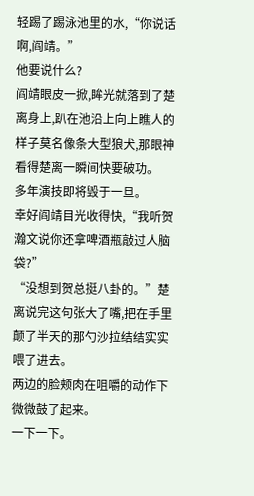轻踢了踢泳池里的水,“你说话啊,阎靖。”
他要说什么?
阎靖眼皮一掀,眸光就落到了楚离身上,趴在池沿上向上瞧人的样子莫名像条大型狼犬,那眼神看得楚离一瞬间快要破功。
多年演技即将毁于一旦。
幸好阎靖目光收得快,“我听贺瀚文说你还拿啤酒瓶敲过人脑袋?”
“没想到贺总挺八卦的。”楚离说完这句张大了嘴,把在手里颠了半天的那勺沙拉结结实实喂了进去。
两边的脸颊肉在咀嚼的动作下微微鼓了起来。
一下一下。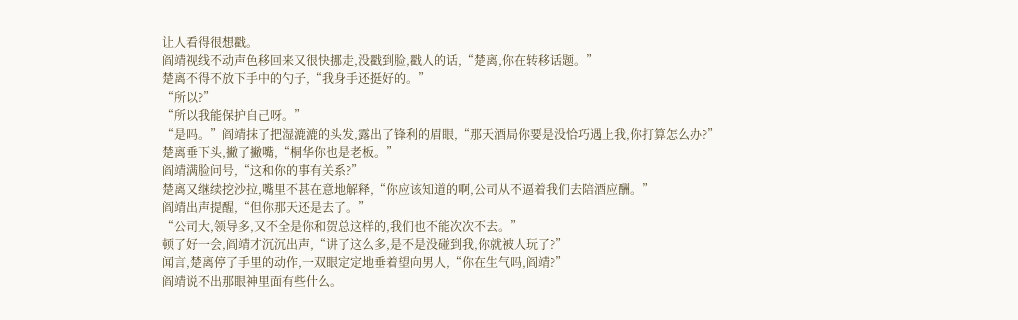让人看得很想戳。
阎靖视线不动声色移回来又很快挪走,没戳到脸,戳人的话,“楚离,你在转移话题。”
楚离不得不放下手中的勺子,“我身手还挺好的。”
“所以?”
“所以我能保护自己呀。”
“是吗。”阎靖抹了把湿漉漉的头发,露出了锋利的眉眼,“那天酒局你要是没恰巧遇上我,你打算怎么办?”
楚离垂下头,撇了撇嘴,“桐华你也是老板。”
阎靖满脸问号,“这和你的事有关系?”
楚离又继续挖沙拉,嘴里不甚在意地解释,“你应该知道的啊,公司从不逼着我们去陪酒应酬。”
阎靖出声提醒,“但你那天还是去了。”
“公司大,领导多,又不全是你和贺总这样的,我们也不能次次不去。”
顿了好一会,阎靖才沉沉出声,“讲了这么多,是不是没碰到我,你就被人玩了?”
闻言,楚离停了手里的动作,一双眼定定地垂着望向男人,“你在生气吗,阎靖?”
阎靖说不出那眼神里面有些什么。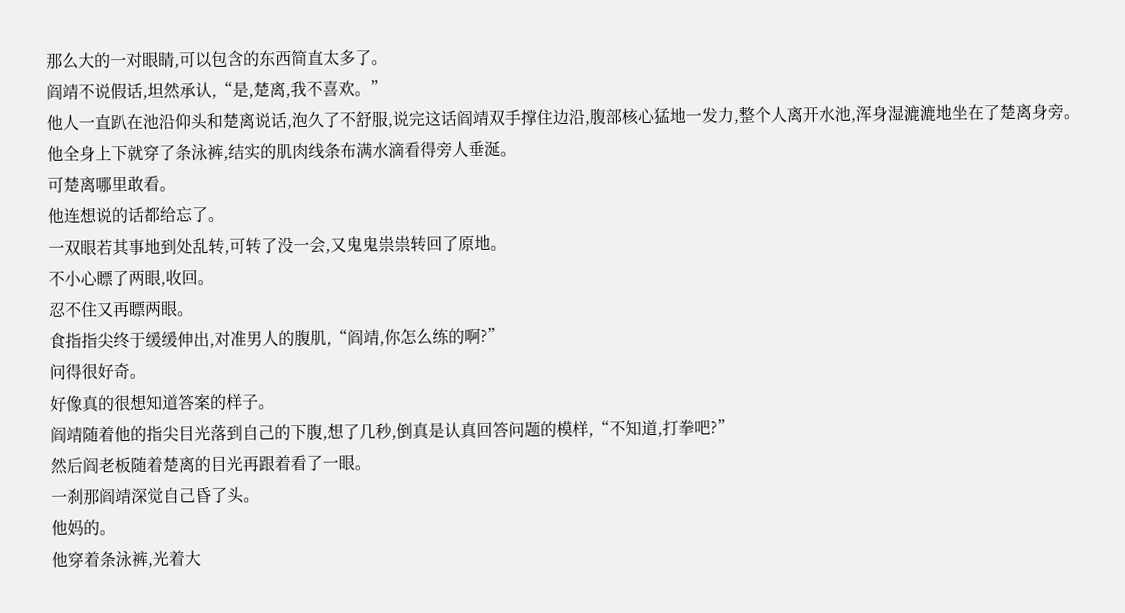那么大的一对眼睛,可以包含的东西简直太多了。
阎靖不说假话,坦然承认,“是,楚离,我不喜欢。”
他人一直趴在池沿仰头和楚离说话,泡久了不舒服,说完这话阎靖双手撑住边沿,腹部核心猛地一发力,整个人离开水池,浑身湿漉漉地坐在了楚离身旁。
他全身上下就穿了条泳裤,结实的肌肉线条布满水滴看得旁人垂涎。
可楚离哪里敢看。
他连想说的话都给忘了。
一双眼若其事地到处乱转,可转了没一会,又鬼鬼祟祟转回了原地。
不小心瞟了两眼,收回。
忍不住又再瞟两眼。
食指指尖终于缓缓伸出,对准男人的腹肌,“阎靖,你怎么练的啊?”
问得很好奇。
好像真的很想知道答案的样子。
阎靖随着他的指尖目光落到自己的下腹,想了几秒,倒真是认真回答问题的模样,“不知道,打拳吧?”
然后阎老板随着楚离的目光再跟着看了一眼。
一刹那阎靖深觉自己昏了头。
他妈的。
他穿着条泳裤,光着大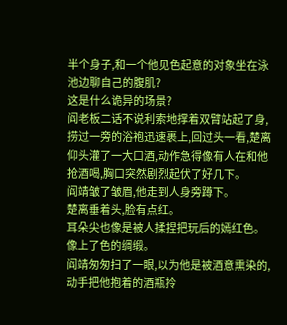半个身子,和一个他见色起意的对象坐在泳池边聊自己的腹肌?
这是什么诡异的场景?
阎老板二话不说利索地撑着双臂站起了身,捞过一旁的浴袍迅速裹上,回过头一看,楚离仰头灌了一大口酒,动作急得像有人在和他抢酒喝,胸口突然剧烈起伏了好几下。
阎靖皱了皱眉,他走到人身旁蹲下。
楚离垂着头,脸有点红。
耳朵尖也像是被人揉捏把玩后的嫣红色。
像上了色的绸缎。
阎靖匆匆扫了一眼,以为他是被酒意熏染的,动手把他抱着的酒瓶拎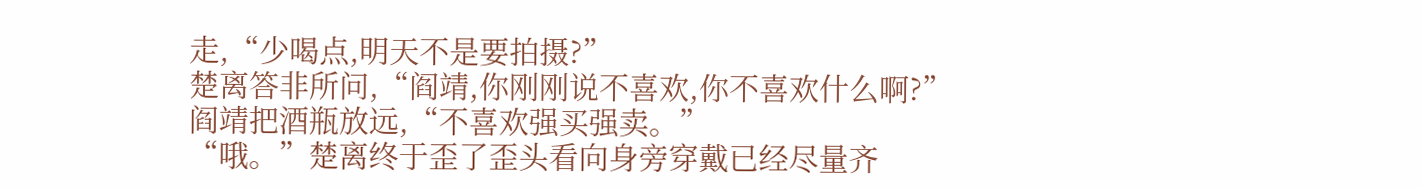走,“少喝点,明天不是要拍摄?”
楚离答非所问,“阎靖,你刚刚说不喜欢,你不喜欢什么啊?”
阎靖把酒瓶放远,“不喜欢强买强卖。”
“哦。”楚离终于歪了歪头看向身旁穿戴已经尽量齐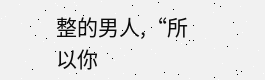整的男人,“所以你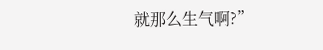就那么生气啊?”